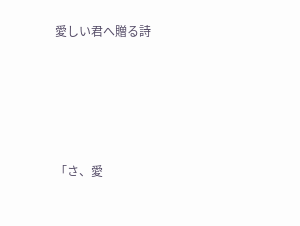愛しい君へ贈る詩





「さ、愛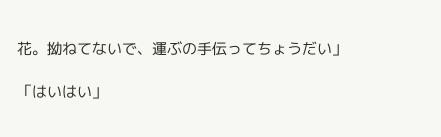花。拗ねてないで、運ぶの手伝ってちょうだい」

「はいはい」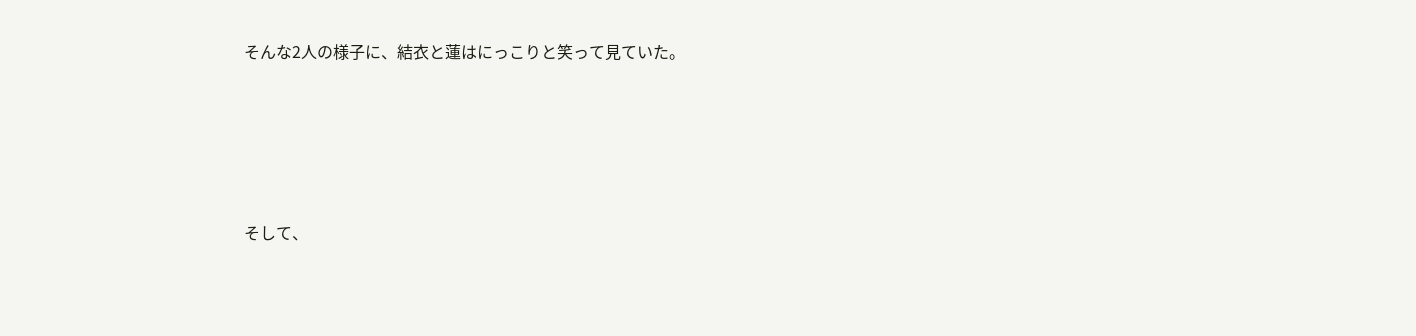そんな2人の様子に、結衣と蓮はにっこりと笑って見ていた。





そして、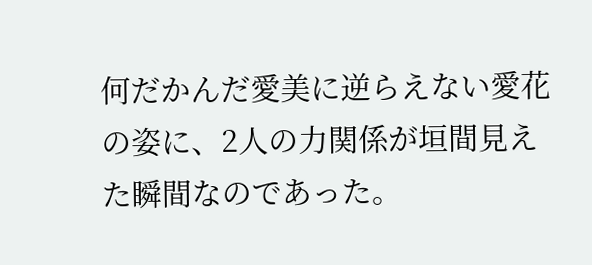何だかんだ愛美に逆らえない愛花の姿に、2人の力関係が垣間見えた瞬間なのであった。